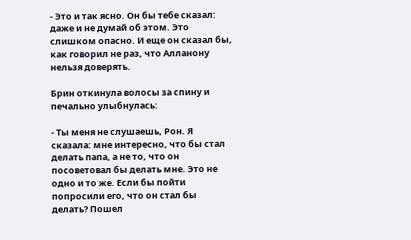- Это и так ясно. Он бы тебе сказал: даже и не думай об этом. Это слишком опасно. И еще он сказал бы, как говорил не раз, что Алланону нельзя доверять.

Брин откинула волосы за спину и печально улыбнулась:

- Ты меня не слушаешь, Рон. Я сказала: мне интересно, что бы стал делать папа, а не то, что он посоветовал бы делать мне. Это не одно и то же. Если бы пойти попросили его, что он стал бы делать? Пошел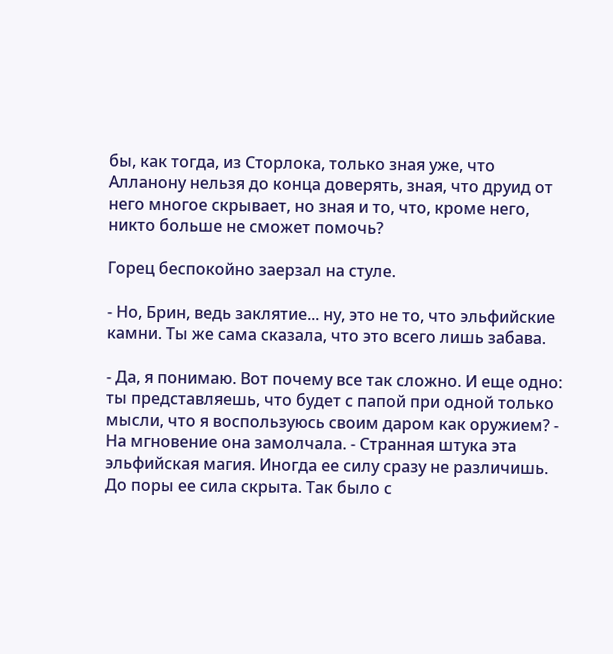бы, как тогда, из Сторлока, только зная уже, что Алланону нельзя до конца доверять, зная, что друид от него многое скрывает, но зная и то, что, кроме него, никто больше не сможет помочь?

Горец беспокойно заерзал на стуле.

- Но, Брин, ведь заклятие... ну, это не то, что эльфийские камни. Ты же сама сказала, что это всего лишь забава.

- Да, я понимаю. Вот почему все так сложно. И еще одно: ты представляешь, что будет с папой при одной только мысли, что я воспользуюсь своим даром как оружием? - На мгновение она замолчала. - Странная штука эта эльфийская магия. Иногда ее силу сразу не различишь. До поры ее сила скрыта. Так было с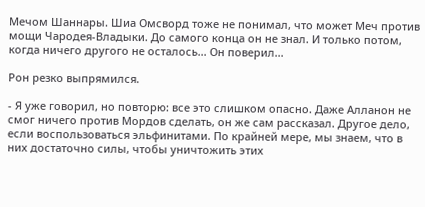Мечом Шаннары. Шиа Омсворд тоже не понимал, что может Меч против мощи Чародея-Владыки. До самого конца он не знал. И только потом, когда ничего другого не осталось... Он поверил...

Рон резко выпрямился.

- Я уже говорил, но повторю: все это слишком опасно. Даже Алланон не смог ничего против Мордов сделать, он же сам рассказал. Другое дело, если воспользоваться эльфинитами. По крайней мере, мы знаем, что в них достаточно силы, чтобы уничтожить этих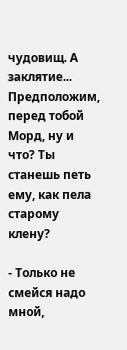чудовищ. А заклятие... Предположим, перед тобой Морд, ну и что? Ты станешь петь ему, как пела старому клену?

- Только не смейся надо мной,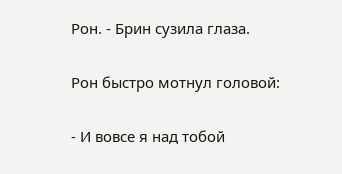Рон. - Брин сузила глаза.

Рон быстро мотнул головой:

- И вовсе я над тобой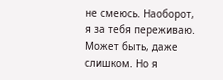не смеюсь. Наоборот, я за тебя переживаю. Может быть, даже слишком. Но я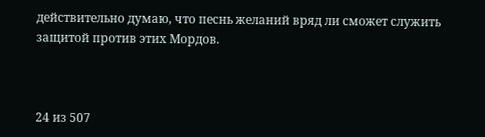действительно думаю, что песнь желаний вряд ли сможет служить защитой против этих Мордов.



24 из 507